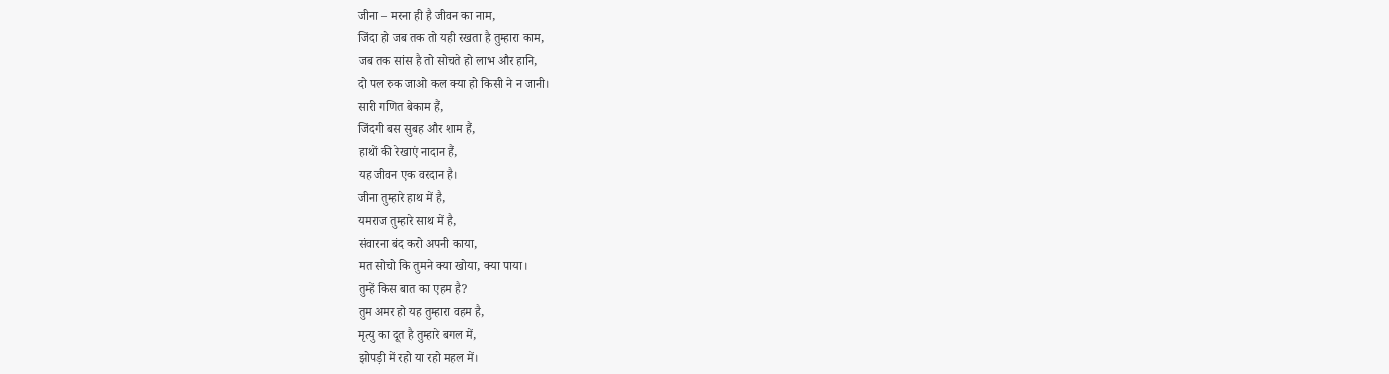जीना – मरना ही है जीवन का नाम,
जिंदा हो जब तक तो यही रखता है तुम्हारा काम,
जब तक सांस है तो सोचते हो लाभ और हानि,
दो पल रुक जाओ कल क्या हो किसी ने न जानी।
सारी गणित बेकाम हैं,
जिंदगी बस सुबह और शाम हैं,
हाथों की रेखाएं नादान हैं,
यह जीवन एक वरदान है।
जीना तुम्हारे हाथ में है,
यमराज तुम्हारे साथ में है,
संवारना बंद करो अपनी काया,
मत सोचो कि तुमने क्या खोया, क्या पाया।
तुम्हें किस बात का एहम है?
तुम अमर हो यह तुम्हारा वहम है,
मृत्यु का दूत है तुम्हारे बगल में,
झोपड़ी में रहो या रहो महल में।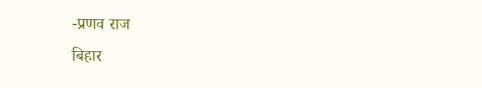-प्रणव राज
बिहार